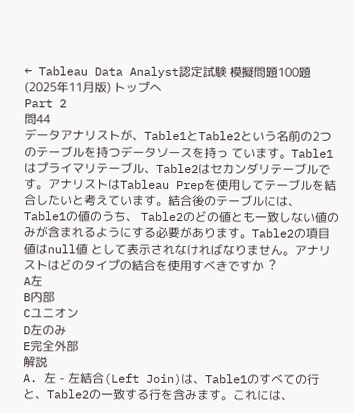← Tableau Data Analyst認定試験 模擬問題100題(2025年11月版) トップへ
Part 2
問44
データアナリストが、Table1とTable2という名前の2つのテーブルを持つデータソースを持っ ています。Table1はプライマリテーブル、Table2はセカンダリテーブルです。アナリストはTableau Prepを使⽤してテーブルを結合したいと考えています。結合後のテーブルには、Table1の値のうち、 Table2のどの値とも⼀致しない値のみが含まれるようにする必要があります。Table2の項⽬値はnull値 として表⽰されなければなりません。アナリストはどのタイプの結合を使⽤すべきですか︖
A左
B内部
Cユニオン
D左のみ
E完全外部
解説
A. 左 - 左結合(Left Join)は、Table1のすべての⾏と、Table2の⼀致する⾏を含みます。これには、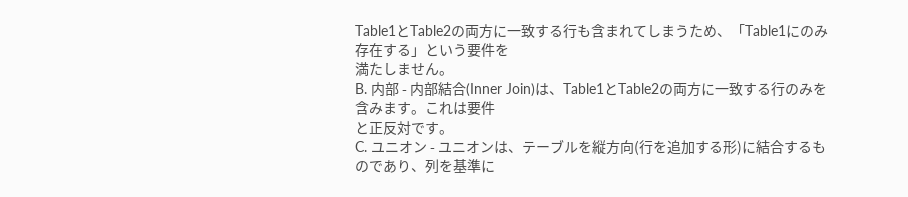Table1とTable2の両⽅に⼀致する⾏も含まれてしまうため、「Table1にのみ存在する」という要件を
満たしません。
B. 内部 - 内部結合(Inner Join)は、Table1とTable2の両⽅に⼀致する⾏のみを含みます。これは要件
と正反対です。
C. ユニオン - ユニオンは、テーブルを縦⽅向(⾏を追加する形)に結合するものであり、列を基準に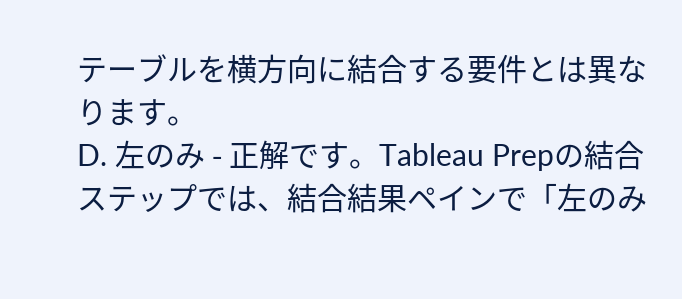テーブルを横⽅向に結合する要件とは異なります。
D. 左のみ - 正解です。Tableau Prepの結合ステップでは、結合結果ペインで「左のみ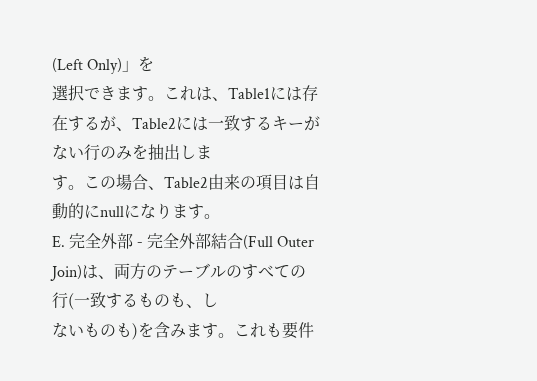(Left Only)」を
選択できます。これは、Table1には存在するが、Table2には⼀致するキーがない⾏のみを抽出しま
す。この場合、Table2由来の項⽬は⾃動的にnullになります。
E. 完全外部 - 完全外部結合(Full Outer Join)は、両⽅のテーブルのすべての⾏(⼀致するものも、し
ないものも)を含みます。これも要件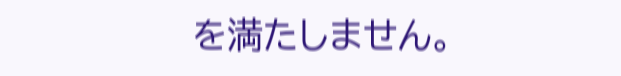を満たしません。